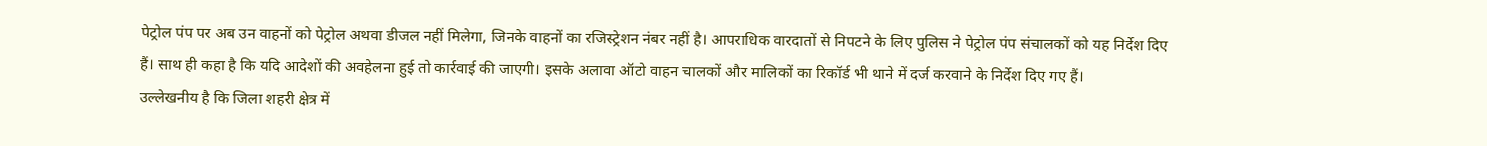पेट्रोल पंप पर अब उन वाहनों को पेट्रोल अथवा डीजल नहीं मिलेगा, जिनके वाहनों का रजिस्ट्रेशन नंबर नहीं है। आपराधिक वारदातों से निपटने के लिए पुलिस ने पेट्रोल पंप संचालकों को यह निर्देश दिए हैं। साथ ही कहा है कि यदि आदेशों की अवहेलना हुई तो कार्रवाई की जाएगी। इसके अलावा ऑटो वाहन चालकों और मालिकों का रिकॉर्ड भी थाने में दर्ज करवाने के निर्देश दिए गए हैं।
उल्लेखनीय है कि जिला शहरी क्षेत्र में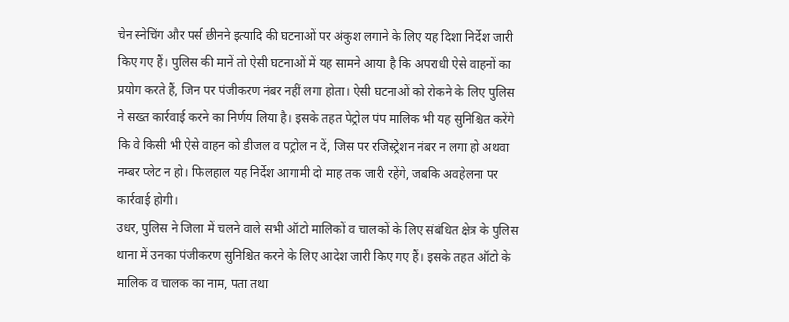चेन स्नेचिंग और पर्स छीनने इत्यादि की घटनाओं पर अंकुश लगाने के लिए यह दिशा निर्देश जारी किए गए हैं। पुलिस की मानें तो ऐसी घटनाओं में यह सामने आया है कि अपराधी ऐसे वाहनों का प्रयोग करते हैं, जिन पर पंजीकरण नंबर नहीं लगा होता। ऐसी घटनाओं को रोकने के लिए पुलिस ने सख्त कार्रवाई करने का निर्णय लिया है। इसके तहत पेट्रोल पंप मालिक भी यह सुनिश्चित करेंगे कि वे किसी भी ऐसे वाहन को डीजल व पट्रोल न दें, जिस पर रजिस्ट्रेशन नंबर न लगा हो अथवा नम्बर प्लेट न हो। फिलहाल यह निर्देश आगामी दो माह तक जारी रहेंगे, जबकि अवहेलना पर कार्रवाई होगी।
उधर, पुलिस ने जिला में चलने वाले सभी ऑटो मालिकों व चालकों के लिए संबंधित क्षेत्र के पुलिस थाना में उनका पंजीकरण सुनिश्चित करने के लिए आदेश जारी किए गए हैं। इसके तहत ऑटो के मालिक व चालक का नाम, पता तथा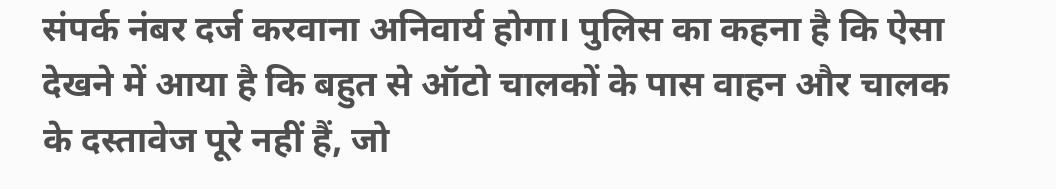संपर्क नंबर दर्ज करवाना अनिवार्य होगा। पुलिस का कहना है कि ऐसा देखने में आया है कि बहुत से ऑटो चालकों के पास वाहन और चालक के दस्तावेज पूरे नहीं हैं, जो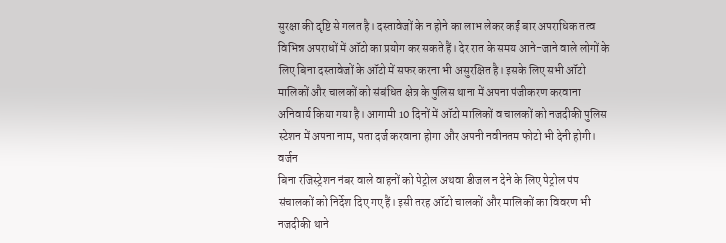सुरक्षा की दृष्टि से गलत है। दस्तावेजों के न होने का लाभ लेकर कईं बार अपराधिक तत्व विभिन्न अपराधों में ऑटो का प्रयोग कर सकते हैं। देर रात के समय आने-जाने वाले लोगों के लिए बिना दस्तावेजों के ऑटो में सफर करना भी असुरक्षित है। इसके लिए सभी ऑटो मालिकों और चालकों को संबंधित क्षेत्र के पुलिस थाना में अपना पंजीकरण करवाना अनिवार्य किया गया है। आगामी 10 दिनों में ऑटो मालिकों व चालकों को नजदीकी पुलिस स्टेशन में अपना नाम, पता दर्ज करवाना होगा और अपनी नवीनतम फोटो भी देनी होगी।
वर्जन
बिना रजिस्ट्रेशन नंबर वाले वाहनों को पेट्रोल अथवा डीजल न देने के लिए पेट्रोल पंप संचालकों को निर्देश दिए गए हैं। इसी तरह ऑटो चालकों और मालिकों का विवरण भी नजदीकी थाने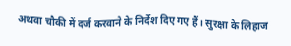अथवा चौकी में दर्ज करवाने के निर्देश दिए गए हैं। सुरक्षा के लिहाज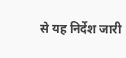से यह निर्देश जारी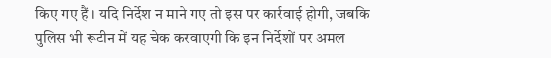किए गए हैं। यदि निर्देश न माने गए तो इस पर कार्रवाई होगी, जबकि पुलिस भी रूटीन में यह चेक करवाएगी कि इन निर्देशों पर अमल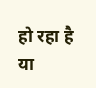हो रहा है या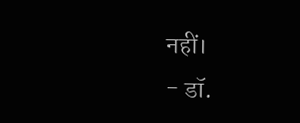नहीं।
- डॉ.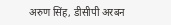अरुण सिंह, डीसीपी अरबन